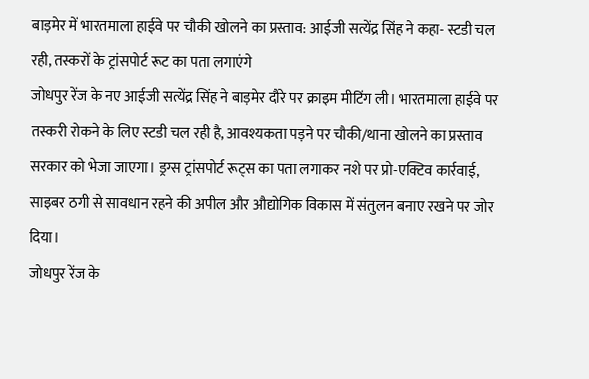बाड़मेर में भारतमाला हाईवे पर चौकी खोलने का प्रस्ताव: आईजी सत्येंद्र सिंह ने कहा- स्टडी चल रही, तस्करों के ट्रांसपोर्ट रूट का पता लगाएंगे
जोधपुर रेंज के नए आईजी सत्येंद्र सिंह ने बाड़मेर दौरे पर क्राइम मीटिंग ली। भारतमाला हाईवे पर तस्करी रोकने के लिए स्टडी चल रही है, आवश्यकता पड़ने पर चौकी/थाना खोलने का प्रस्ताव सरकार को भेजा जाएगा। ड्रग्स ट्रांसपोर्ट रूट्स का पता लगाकर नशे पर प्रो-एक्टिव कार्रवाई, साइबर ठगी से सावधान रहने की अपील और औद्योगिक विकास में संतुलन बनाए रखने पर जोर दिया।
जोधपुर रेंज के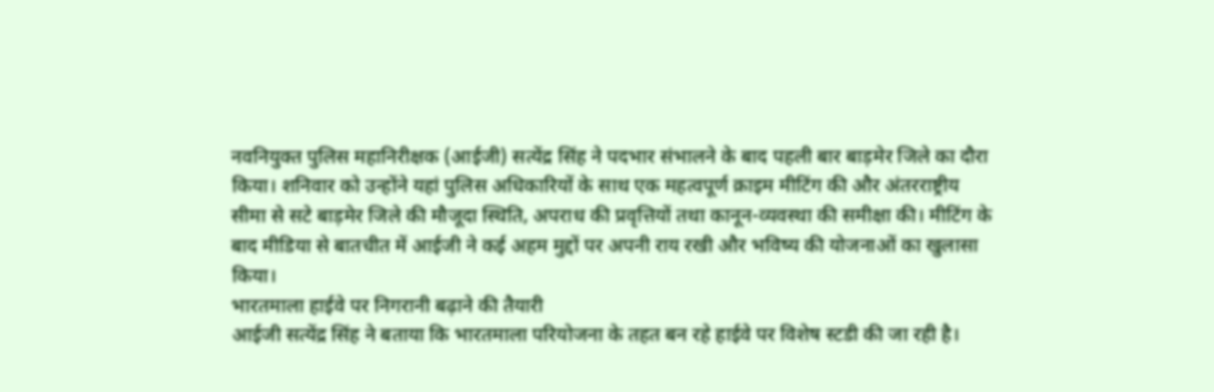नवनियुक्त पुलिस महानिरीक्षक (आईजी) सत्येंद्र सिंह ने पदभार संभालने के बाद पहली बार बाड़मेर जिले का दौरा किया। शनिवार को उन्होंने यहां पुलिस अधिकारियों के साथ एक महत्वपूर्ण क्राइम मीटिंग की और अंतरराष्ट्रीय सीमा से सटे बाड़मेर जिले की मौजूदा स्थिति, अपराध की प्रवृत्तियों तथा कानून-व्यवस्था की समीक्षा की। मीटिंग के बाद मीडिया से बातचीत में आईजी ने कई अहम मुद्दों पर अपनी राय रखी और भविष्य की योजनाओं का खुलासा किया।
भारतमाला हाईवे पर निगरानी बढ़ाने की तैयारी
आईजी सत्येंद्र सिंह ने बताया कि भारतमाला परियोजना के तहत बन रहे हाईवे पर विशेष स्टडी की जा रही है।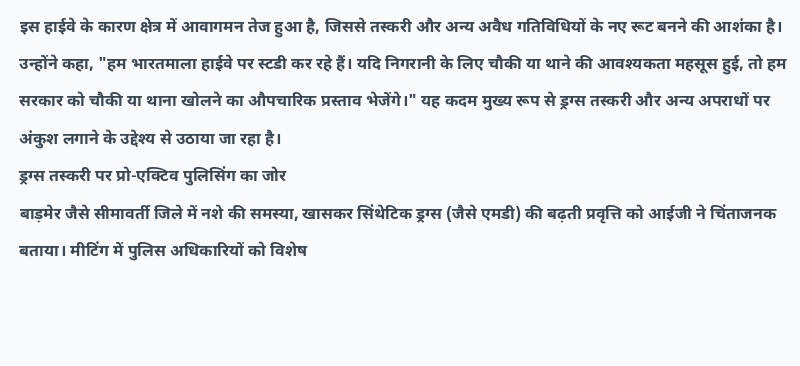इस हाईवे के कारण क्षेत्र में आवागमन तेज हुआ है, जिससे तस्करी और अन्य अवैध गतिविधियों के नए रूट बनने की आशंका है। उन्होंने कहा, "हम भारतमाला हाईवे पर स्टडी कर रहे हैं। यदि निगरानी के लिए चौकी या थाने की आवश्यकता महसूस हुई, तो हम सरकार को चौकी या थाना खोलने का औपचारिक प्रस्ताव भेजेंगे।" यह कदम मुख्य रूप से ड्रग्स तस्करी और अन्य अपराधों पर अंकुश लगाने के उद्देश्य से उठाया जा रहा है।
ड्रग्स तस्करी पर प्रो-एक्टिव पुलिसिंग का जोर
बाड़मेर जैसे सीमावर्ती जिले में नशे की समस्या, खासकर सिंथेटिक ड्रग्स (जैसे एमडी) की बढ़ती प्रवृत्ति को आईजी ने चिंताजनक बताया। मीटिंग में पुलिस अधिकारियों को विशेष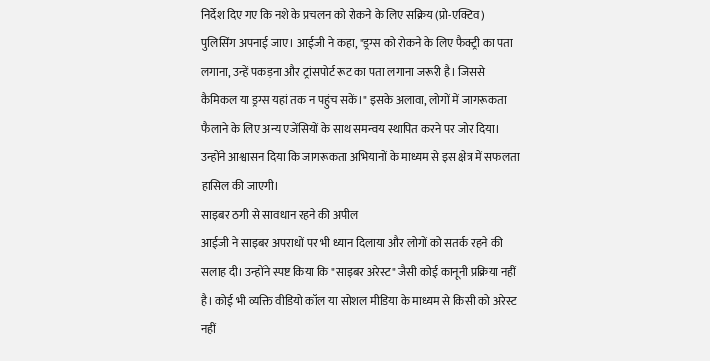निर्देश दिए गए कि नशे के प्रचलन को रोकने के लिए सक्रिय (प्रो-एक्टिव) पुलिसिंग अपनाई जाए। आईजी ने कहा, "ड्रग्स को रोकने के लिए फैक्ट्री का पता लगाना, उन्हें पकड़ना और ट्रांसपोर्ट रूट का पता लगाना जरूरी है। जिससे कैमिकल या ड्रग्स यहां तक न पहुंच सकें।" इसके अलावा, लोगों में जागरूकता फैलाने के लिए अन्य एजेंसियों के साथ समन्वय स्थापित करने पर जोर दिया। उन्होंने आश्वासन दिया कि जागरूकता अभियानों के माध्यम से इस क्षेत्र में सफलता हासिल की जाएगी।
साइबर ठगी से सावधान रहने की अपील
आईजी ने साइबर अपराधों पर भी ध्यान दिलाया और लोगों को सतर्क रहने की सलाह दी। उन्होंने स्पष्ट किया कि "साइबर अरेस्ट" जैसी कोई कानूनी प्रक्रिया नहीं है। कोई भी व्यक्ति वीडियो कॉल या सोशल मीडिया के माध्यम से किसी को अरेस्ट नहीं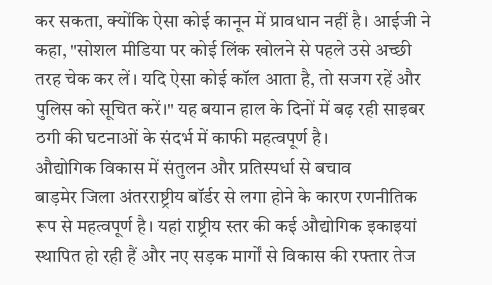कर सकता, क्योंकि ऐसा कोई कानून में प्रावधान नहीं है। आईजी ने कहा, "सोशल मीडिया पर कोई लिंक खोलने से पहले उसे अच्छी तरह चेक कर लें। यदि ऐसा कोई कॉल आता है, तो सजग रहें और पुलिस को सूचित करें।" यह बयान हाल के दिनों में बढ़ रही साइबर ठगी की घटनाओं के संदर्भ में काफी महत्वपूर्ण है।
औद्योगिक विकास में संतुलन और प्रतिस्पर्धा से बचाव
बाड़मेर जिला अंतरराष्ट्रीय बॉर्डर से लगा होने के कारण रणनीतिक रूप से महत्वपूर्ण है। यहां राष्ट्रीय स्तर की कई औद्योगिक इकाइयां स्थापित हो रही हैं और नए सड़क मार्गों से विकास की रफ्तार तेज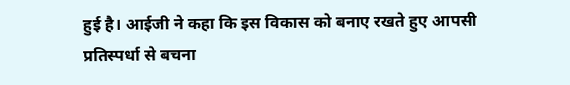हुई है। आईजी ने कहा कि इस विकास को बनाए रखते हुए आपसी प्रतिस्पर्धा से बचना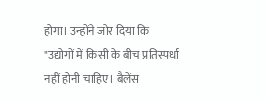होगा। उन्होंने जोर दिया कि "उद्योगों में किसी के बीच प्रतिस्पर्धा नहीं होनी चाहिए। बैलेंस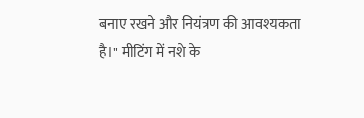बनाए रखने और नियंत्रण की आवश्यकता है।" मीटिंग में नशे के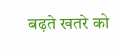बढ़ते खतरे को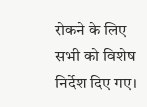रोकने के लिए सभी को विशेष निर्देश दिए गए।